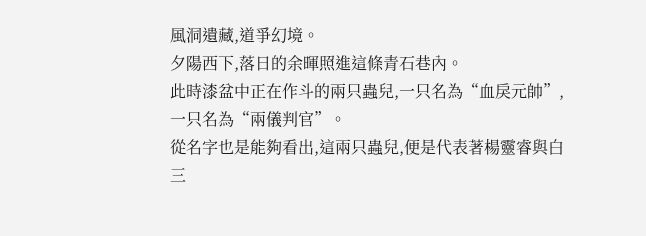風洞遺藏,道爭幻境。
夕陽西下,落日的余暉照進這條青石巷內。
此時漆盆中正在作斗的兩只蟲兒,一只名為“血戾元帥”,一只名為“兩儀判官”。
從名字也是能夠看出,這兩只蟲兒,便是代表著楊靈睿與白三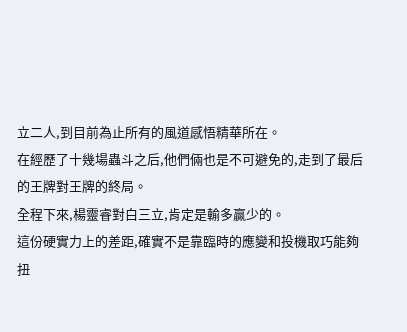立二人,到目前為止所有的風道感悟精華所在。
在經歷了十幾場蟲斗之后,他們倆也是不可避免的,走到了最后的王牌對王牌的終局。
全程下來,楊靈睿對白三立,肯定是輸多贏少的。
這份硬實力上的差距,確實不是靠臨時的應變和投機取巧能夠扭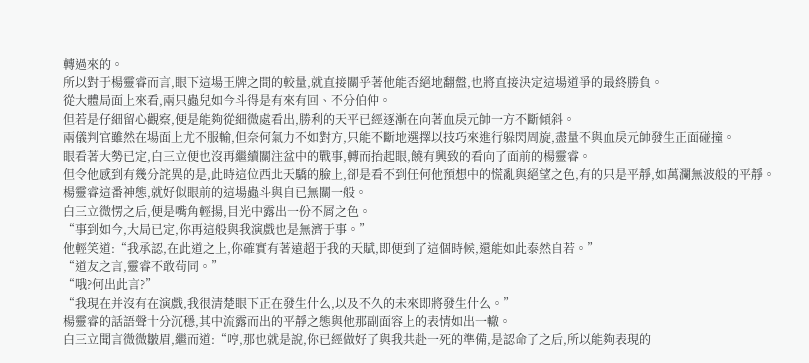轉過來的。
所以對于楊靈睿而言,眼下這場王牌之間的較量,就直接關乎著他能否絕地翻盤,也將直接決定這場道爭的最終勝負。
從大體局面上來看,兩只蟲兒如今斗得是有來有回、不分伯仲。
但若是仔細留心觀察,便是能夠從細微處看出,勝利的天平已經逐漸在向著血戾元帥一方不斷傾斜。
兩儀判官雖然在場面上尤不服輸,但奈何氣力不如對方,只能不斷地選擇以技巧來進行躲閃周旋,盡量不與血戾元帥發生正面碰撞。
眼看著大勢已定,白三立便也沒再繼續關注盆中的戰事,轉而抬起眼,饒有興致的看向了面前的楊靈睿。
但令他感到有幾分詫異的是,此時這位西北天驕的臉上,卻是看不到任何他預想中的慌亂與絕望之色,有的只是平靜,如萬瀾無波般的平靜。
楊靈睿這番神態,就好似眼前的這場蟲斗與自已無關一般。
白三立微愣之后,便是嘴角輕揚,目光中露出一份不屑之色。
“事到如今,大局已定,你再這般與我演戲也是無濟于事。”
他輕笑道:“我承認,在此道之上,你確實有著遠超于我的天賦,即便到了這個時候,還能如此泰然自若。”
“道友之言,靈睿不敢茍同。”
“哦?何出此言?”
“我現在并沒有在演戲,我很清楚眼下正在發生什么,以及不久的未來即將發生什么。”
楊靈睿的話語聲十分沉穩,其中流露而出的平靜之態與他那副面容上的表情如出一轍。
白三立聞言微微皺眉,繼而道:“哼,那也就是說,你已經做好了與我共赴一死的準備,是認命了之后,所以能夠表現的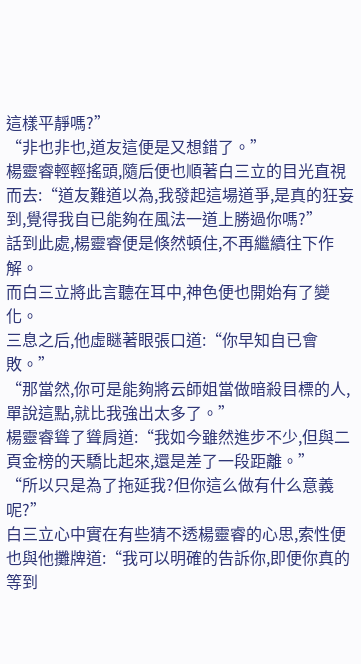這樣平靜嗎?”
“非也非也,道友這便是又想錯了。”
楊靈睿輕輕搖頭,隨后便也順著白三立的目光直視而去:“道友難道以為,我發起這場道爭,是真的狂妄到,覺得我自已能夠在風法一道上勝過你嗎?”
話到此處,楊靈睿便是倏然頓住,不再繼續往下作解。
而白三立將此言聽在耳中,神色便也開始有了變化。
三息之后,他虛瞇著眼張口道:“你早知自已會敗。”
“那當然,你可是能夠將云師姐當做暗殺目標的人,單說這點,就比我強出太多了。”
楊靈睿聳了聳肩道:“我如今雖然進步不少,但與二頁金榜的天驕比起來,還是差了一段距離。”
“所以只是為了拖延我?但你這么做有什么意義呢?”
白三立心中實在有些猜不透楊靈睿的心思,索性便也與他攤牌道:“我可以明確的告訴你,即便你真的等到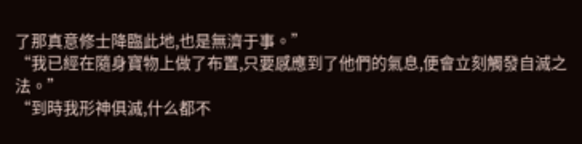了那真意修士降臨此地,也是無濟于事。”
“我已經在隨身寶物上做了布置,只要感應到了他們的氣息,便會立刻觸發自滅之法。”
“到時我形神俱滅,什么都不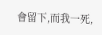會留下,而我一死,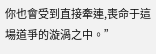你也會受到直接牽連,喪命于這場道爭的漩渦之中。”